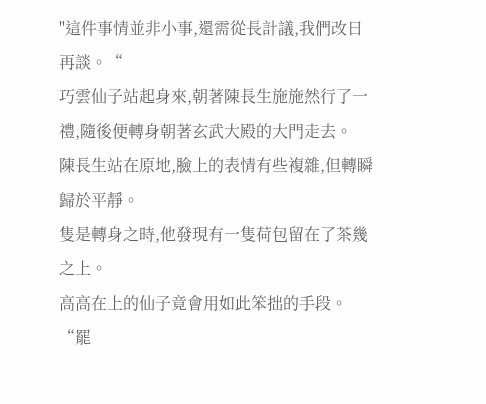"這件事情並非小事,還需從長計議,我們改日再談。“
巧雲仙子站起身來,朝著陳長生施施然行了一禮,隨後便轉身朝著玄武大殿的大門走去。
陳長生站在原地,臉上的表情有些複雜,但轉瞬歸於平靜。
隻是轉身之時,他發現有一隻荷包留在了茶幾之上。
高高在上的仙子竟會用如此笨拙的手段。
“罷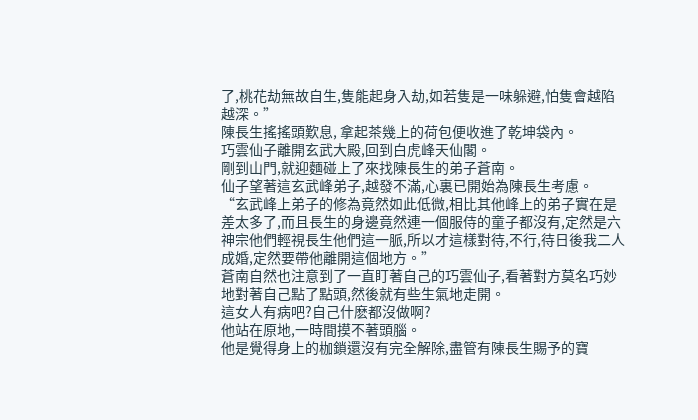了,桃花劫無故自生,隻能起身入劫,如若隻是一味躲避,怕隻會越陷越深。”
陳長生搖搖頭歎息, 拿起茶幾上的荷包便收進了乾坤袋內。
巧雲仙子離開玄武大殿,回到白虎峰天仙閣。
剛到山門,就迎麵碰上了來找陳長生的弟子蒼南。
仙子望著這玄武峰弟子,越發不滿,心裏已開始為陳長生考慮。
“玄武峰上弟子的修為竟然如此低微,相比其他峰上的弟子實在是差太多了,而且長生的身邊竟然連一個服侍的童子都沒有,定然是六神宗他們輕視長生他們這一脈,所以才這樣對待,不行,待日後我二人成婚,定然要帶他離開這個地方。”
蒼南自然也注意到了一直盯著自己的巧雲仙子,看著對方莫名巧妙地對著自己點了點頭,然後就有些生氣地走開。
這女人有病吧?自己什麽都沒做啊?
他站在原地,一時間摸不著頭腦。
他是覺得身上的枷鎖還沒有完全解除,盡管有陳長生賜予的寶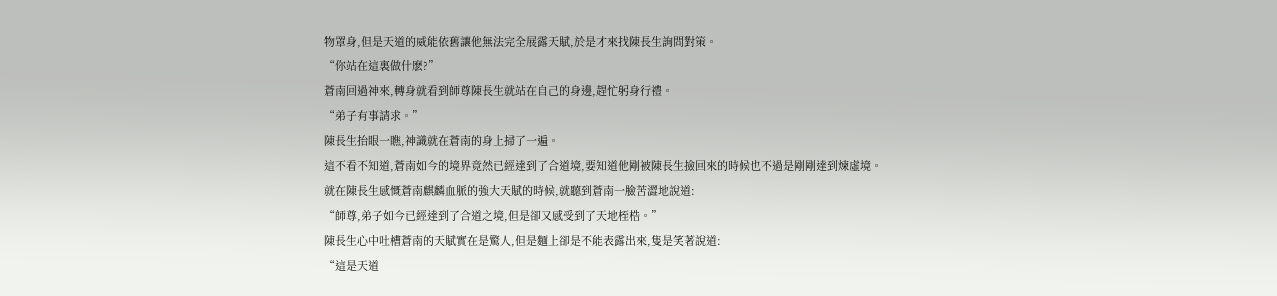物罩身,但是天道的威能依舊讓他無法完全展露天賦,於是才來找陳長生詢問對策。
“你站在這裏做什麽?”
蒼南回過神來,轉身就看到師尊陳長生就站在自己的身邊,趕忙躬身行禮。
“弟子有事請求。”
陳長生抬眼一瞧,神識就在蒼南的身上掃了一遍。
這不看不知道,蒼南如今的境界竟然已經達到了合道境,要知道他剛被陳長生撿回來的時候也不過是剛剛達到煉虛境。
就在陳長生感慨蒼南麒麟血脈的強大天賦的時候,就聽到蒼南一臉苦澀地說道:
“師尊,弟子如今已經達到了合道之境,但是卻又感受到了天地桎梏。”
陳長生心中吐槽蒼南的天賦實在是驚人,但是麵上卻是不能表露出來,隻是笑著說道:
“這是天道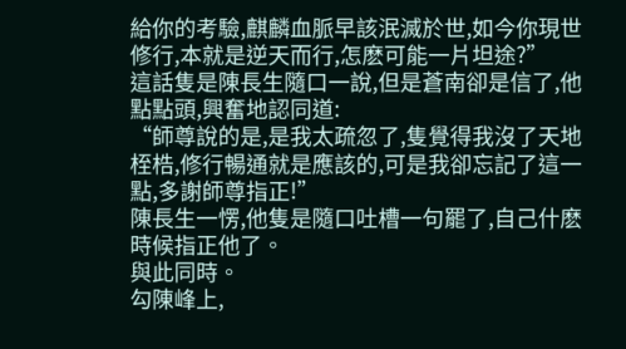給你的考驗,麒麟血脈早該泯滅於世,如今你現世修行,本就是逆天而行,怎麽可能一片坦途?”
這話隻是陳長生隨口一說,但是蒼南卻是信了,他點點頭,興奮地認同道:
“師尊說的是,是我太疏忽了,隻覺得我沒了天地桎梏,修行暢通就是應該的,可是我卻忘記了這一點,多謝師尊指正!”
陳長生一愣,他隻是隨口吐槽一句罷了,自己什麽時候指正他了。
與此同時。
勾陳峰上,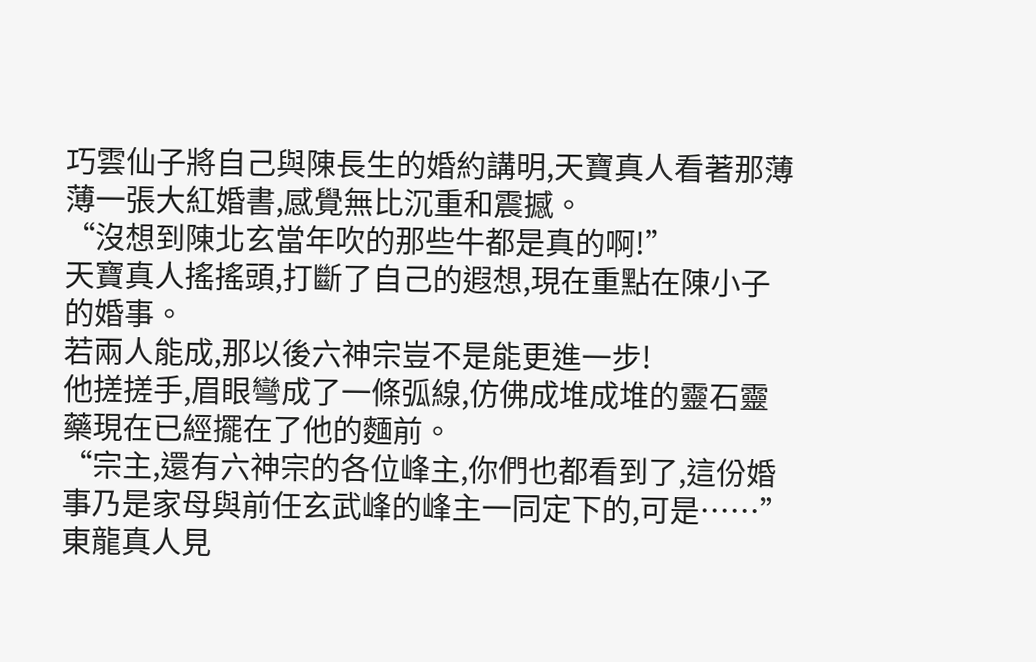巧雲仙子將自己與陳長生的婚約講明,天寶真人看著那薄薄一張大紅婚書,感覺無比沉重和震撼。
“沒想到陳北玄當年吹的那些牛都是真的啊!”
天寶真人搖搖頭,打斷了自己的遐想,現在重點在陳小子的婚事。
若兩人能成,那以後六神宗豈不是能更進一步!
他搓搓手,眉眼彎成了一條弧線,仿佛成堆成堆的靈石靈藥現在已經擺在了他的麵前。
“宗主,還有六神宗的各位峰主,你們也都看到了,這份婚事乃是家母與前任玄武峰的峰主一同定下的,可是……”
東龍真人見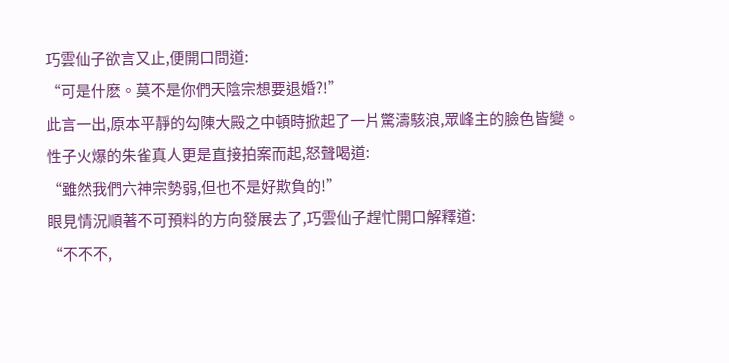巧雲仙子欲言又止,便開口問道:
“可是什麽。莫不是你們天陰宗想要退婚?!”
此言一出,原本平靜的勾陳大殿之中頓時掀起了一片驚濤駭浪,眾峰主的臉色皆變。
性子火爆的朱雀真人更是直接拍案而起,怒聲喝道:
“雖然我們六神宗勢弱,但也不是好欺負的!”
眼見情況順著不可預料的方向發展去了,巧雲仙子趕忙開口解釋道:
“不不不,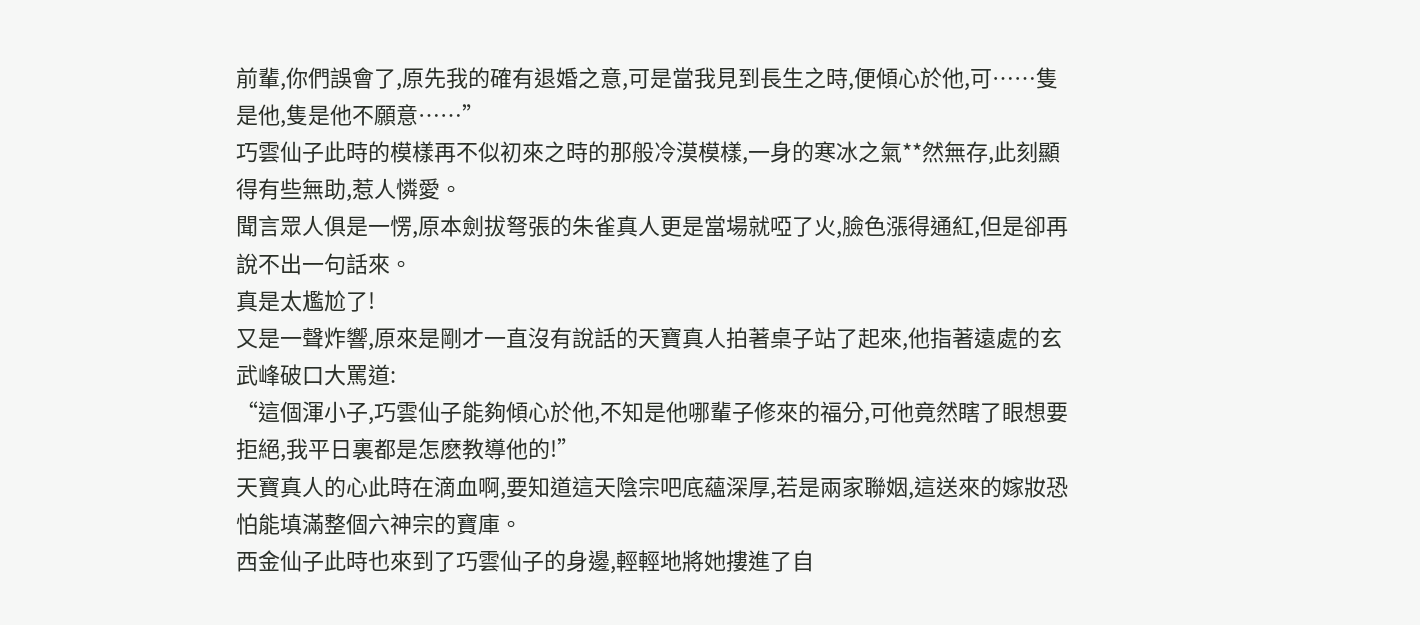前輩,你們誤會了,原先我的確有退婚之意,可是當我見到長生之時,便傾心於他,可……隻是他,隻是他不願意……”
巧雲仙子此時的模樣再不似初來之時的那般冷漠模樣,一身的寒冰之氣**然無存,此刻顯得有些無助,惹人憐愛。
聞言眾人俱是一愣,原本劍拔弩張的朱雀真人更是當場就啞了火,臉色漲得通紅,但是卻再說不出一句話來。
真是太尷尬了!
又是一聲炸響,原來是剛才一直沒有說話的天寶真人拍著桌子站了起來,他指著遠處的玄武峰破口大罵道:
“這個渾小子,巧雲仙子能夠傾心於他,不知是他哪輩子修來的福分,可他竟然瞎了眼想要拒絕,我平日裏都是怎麽教導他的!”
天寶真人的心此時在滴血啊,要知道這天陰宗吧底蘊深厚,若是兩家聯姻,這送來的嫁妝恐怕能填滿整個六神宗的寶庫。
西金仙子此時也來到了巧雲仙子的身邊,輕輕地將她摟進了自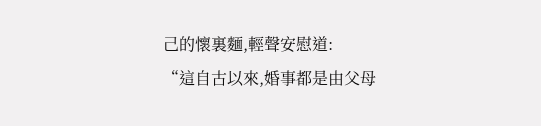己的懷裏麵,輕聲安慰道:
“這自古以來,婚事都是由父母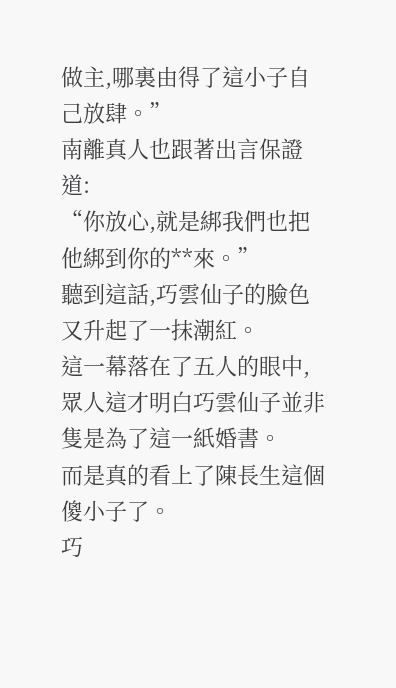做主,哪裏由得了這小子自己放肆。”
南離真人也跟著出言保證道:
“你放心,就是綁我們也把他綁到你的**來。”
聽到這話,巧雲仙子的臉色又升起了一抹潮紅。
這一幕落在了五人的眼中,眾人這才明白巧雲仙子並非隻是為了這一紙婚書。
而是真的看上了陳長生這個傻小子了。
巧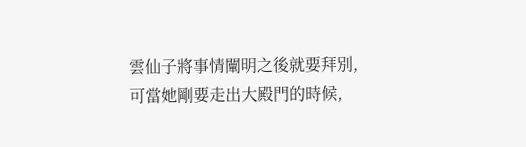雲仙子將事情闡明之後就要拜別,可當她剛要走出大殿門的時候,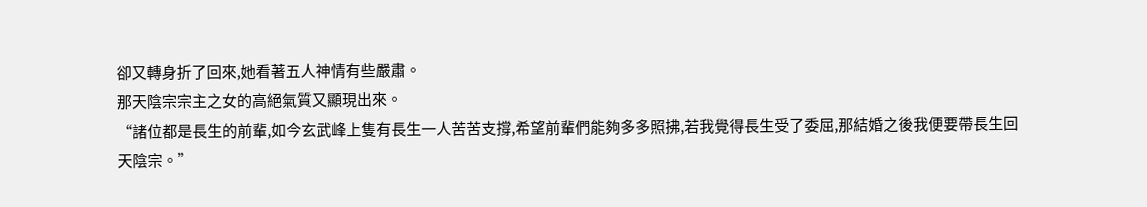卻又轉身折了回來,她看著五人神情有些嚴肅。
那天陰宗宗主之女的高絕氣質又顯現出來。
“諸位都是長生的前輩,如今玄武峰上隻有長生一人苦苦支撐,希望前輩們能夠多多照拂,若我覺得長生受了委屈,那結婚之後我便要帶長生回天陰宗。”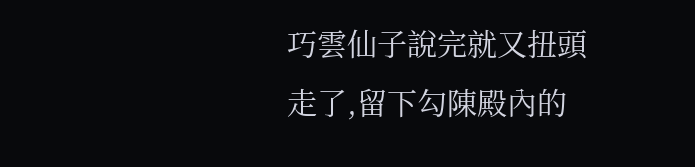巧雲仙子說完就又扭頭走了,留下勾陳殿內的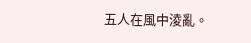五人在風中淩亂。